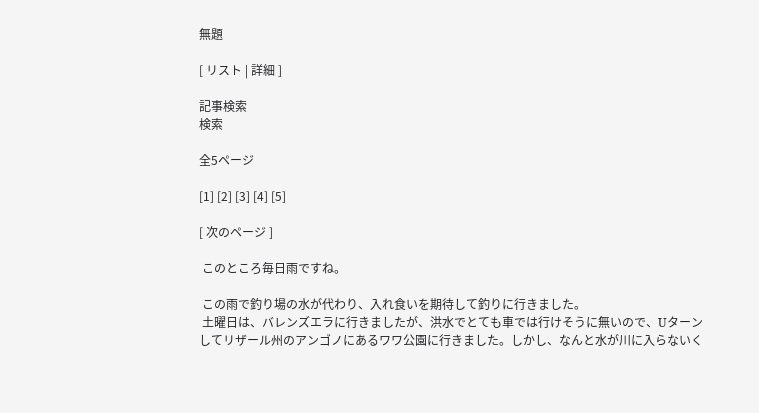無題

[ リスト | 詳細 ]

記事検索
検索

全5ページ

[1] [2] [3] [4] [5]

[ 次のページ ]

 このところ毎日雨ですね。

 この雨で釣り場の水が代わり、入れ食いを期待して釣りに行きました。
 土曜日は、バレンズエラに行きましたが、洪水でとても車では行けそうに無いので、Uターンしてリザール州のアンゴノにあるワワ公園に行きました。しかし、なんと水が川に入らないく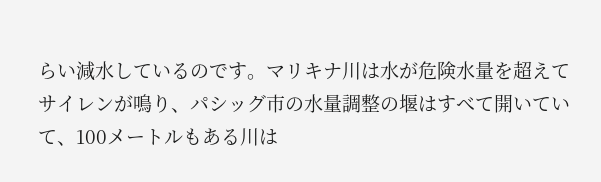らい減水しているのです。マリキナ川は水が危険水量を超えてサイレンが鳴り、パシッグ市の水量調整の堰はすべて開いていて、100メートルもある川は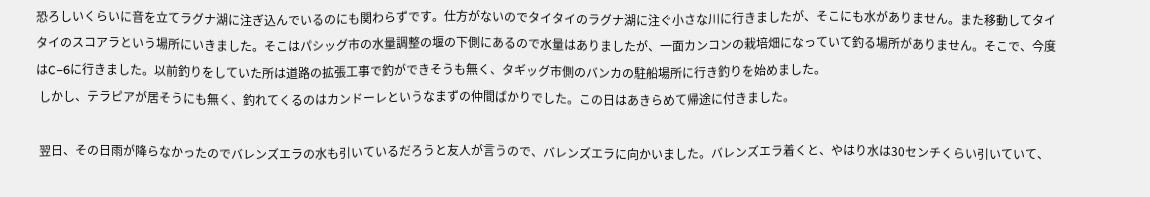恐ろしいくらいに音を立てラグナ湖に注ぎ込んでいるのにも関わらずです。仕方がないのでタイタイのラグナ湖に注ぐ小さな川に行きましたが、そこにも水がありません。また移動してタイタイのスコアラという場所にいきました。そこはパシッグ市の水量調整の堰の下側にあるので水量はありましたが、一面カンコンの栽培畑になっていて釣る場所がありません。そこで、今度はC−6に行きました。以前釣りをしていた所は道路の拡張工事で釣ができそうも無く、タギッグ市側のバンカの駐船場所に行き釣りを始めました。
 しかし、テラピアが居そうにも無く、釣れてくるのはカンドーレというなまずの仲間ばかりでした。この日はあきらめて帰途に付きました。

 翌日、その日雨が降らなかったのでバレンズエラの水も引いているだろうと友人が言うので、バレンズエラに向かいました。バレンズエラ着くと、やはり水は30センチくらい引いていて、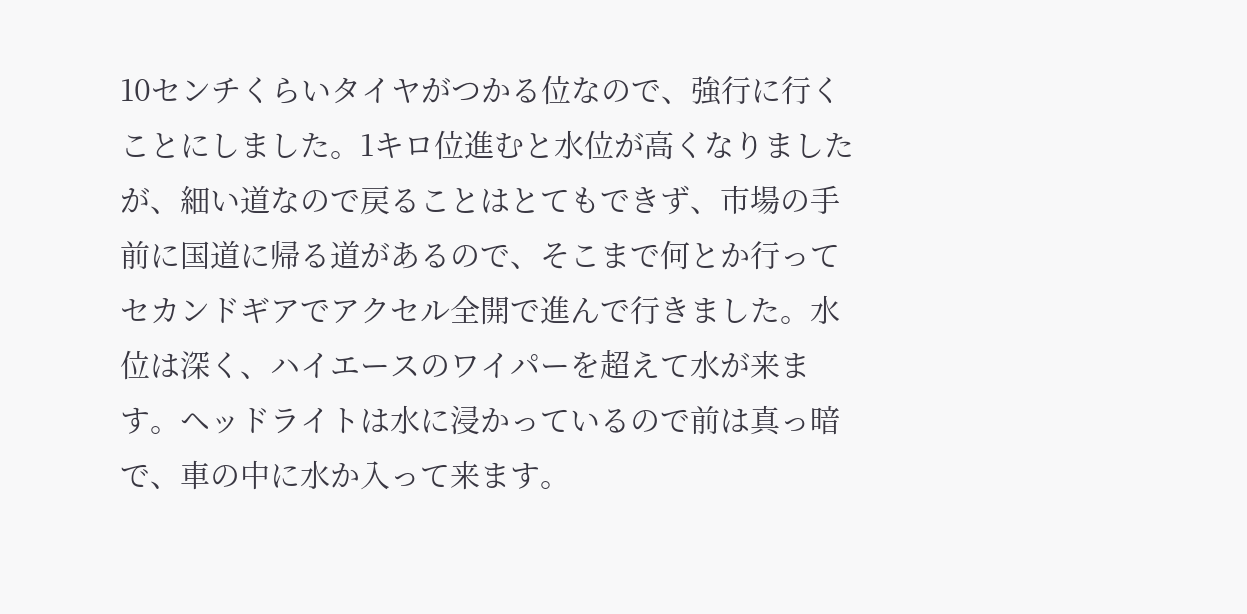10センチくらいタイヤがつかる位なので、強行に行くことにしました。1キロ位進むと水位が高くなりましたが、細い道なので戻ることはとてもできず、市場の手前に国道に帰る道があるので、そこまで何とか行ってセカンドギアでアクセル全開で進んで行きました。水位は深く、ハイエースのワイパーを超えて水が来ます。ヘッドライトは水に浸かっているので前は真っ暗で、車の中に水か入って来ます。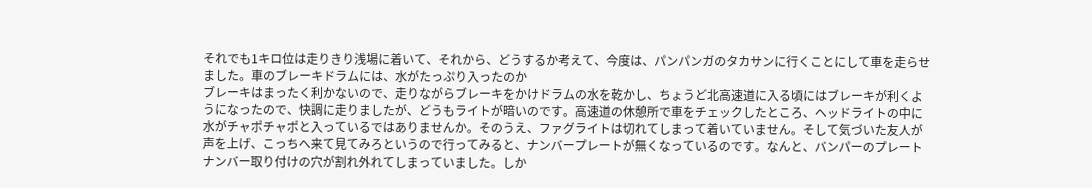それでも1キロ位は走りきり浅場に着いて、それから、どうするか考えて、今度は、パンパンガのタカサンに行くことにして車を走らせました。車のブレーキドラムには、水がたっぷり入ったのか
ブレーキはまったく利かないので、走りながらブレーキをかけドラムの水を乾かし、ちょうど北高速道に入る頃にはブレーキが利くようになったので、快調に走りましたが、どうもライトが暗いのです。高速道の休憩所で車をチェックしたところ、ヘッドライトの中に水がチャポチャポと入っているではありませんか。そのうえ、ファグライトは切れてしまって着いていません。そして気づいた友人が声を上げ、こっちへ来て見てみろというので行ってみると、ナンバープレートが無くなっているのです。なんと、バンパーのプレートナンバー取り付けの穴が割れ外れてしまっていました。しか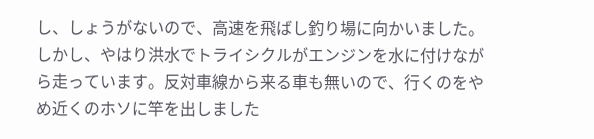し、しょうがないので、高速を飛ばし釣り場に向かいました。しかし、やはり洪水でトライシクルがエンジンを水に付けながら走っています。反対車線から来る車も無いので、行くのをやめ近くのホソに竿を出しました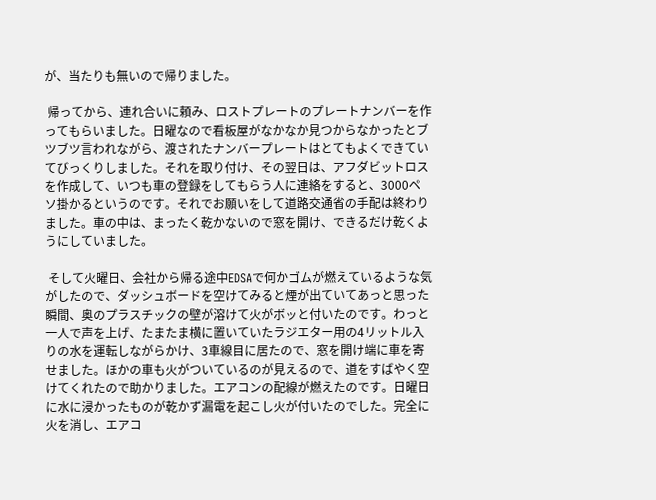が、当たりも無いので帰りました。

 帰ってから、連れ合いに頼み、ロストプレートのプレートナンバーを作ってもらいました。日曜なので看板屋がなかなか見つからなかったとブツブツ言われながら、渡されたナンバープレートはとてもよくできていてびっくりしました。それを取り付け、その翌日は、アフダビットロスを作成して、いつも車の登録をしてもらう人に連絡をすると、3000ペソ掛かるというのです。それでお願いをして道路交通省の手配は終わりました。車の中は、まったく乾かないので窓を開け、できるだけ乾くようにしていました。

 そして火曜日、会社から帰る途中EDSAで何かゴムが燃えているような気がしたので、ダッシュボードを空けてみると煙が出ていてあっと思った瞬間、奥のプラスチックの壁が溶けて火がボッと付いたのです。わっと一人で声を上げ、たまたま横に置いていたラジエター用の4リットル入りの水を運転しながらかけ、3車線目に居たので、窓を開け端に車を寄せました。ほかの車も火がついているのが見えるので、道をすばやく空けてくれたので助かりました。エアコンの配線が燃えたのです。日曜日に水に浸かったものが乾かず漏電を起こし火が付いたのでした。完全に火を消し、エアコ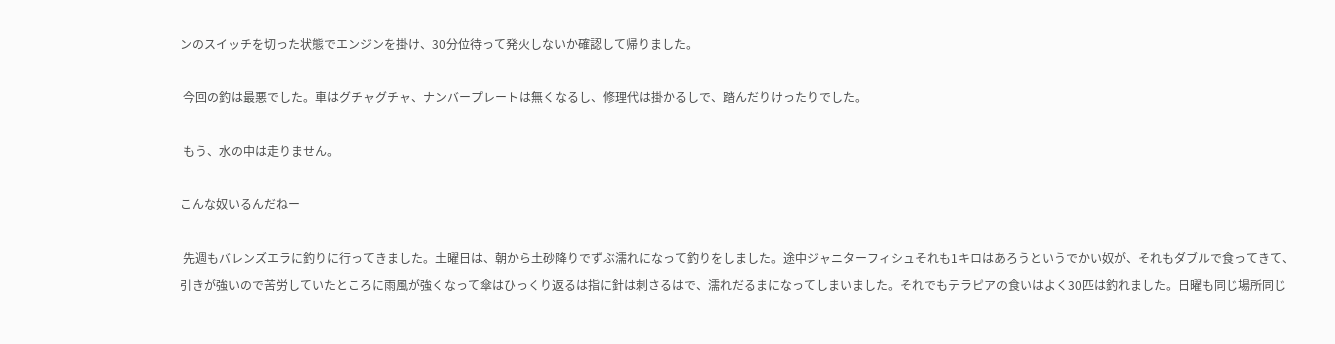ンのスイッチを切った状態でエンジンを掛け、30分位待って発火しないか確認して帰りました。

 今回の釣は最悪でした。車はグチャグチャ、ナンバープレートは無くなるし、修理代は掛かるしで、踏んだりけったりでした。

 もう、水の中は走りません。

こんな奴いるんだねー

 先週もバレンズエラに釣りに行ってきました。土曜日は、朝から土砂降りでずぶ濡れになって釣りをしました。途中ジャニターフィシュそれも1キロはあろうというでかい奴が、それもダブルで食ってきて、引きが強いので苦労していたところに雨風が強くなって傘はひっくり返るは指に針は刺さるはで、濡れだるまになってしまいました。それでもテラピアの食いはよく30匹は釣れました。日曜も同じ場所同じ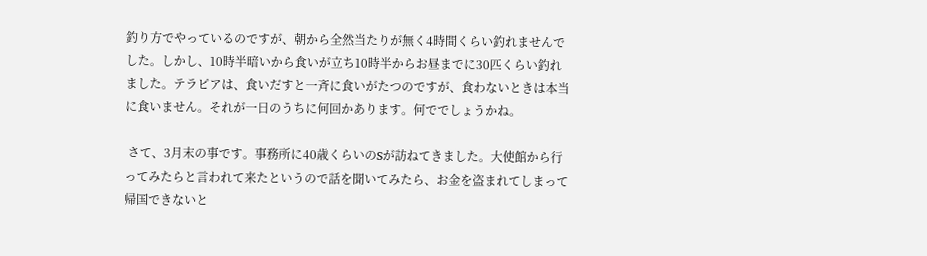釣り方でやっているのですが、朝から全然当たりが無く4時間くらい釣れませんでした。しかし、10時半暗いから食いが立ち10時半からお昼までに30匹くらい釣れました。テラピアは、食いだすと一斉に食いがたつのですが、食わないときは本当に食いません。それが一日のうちに何回かあります。何ででしょうかね。

 さて、3月末の事です。事務所に40歳くらいのSが訪ねてきました。大使館から行ってみたらと言われて来たというので話を聞いてみたら、お金を盗まれてしまって帰国できないと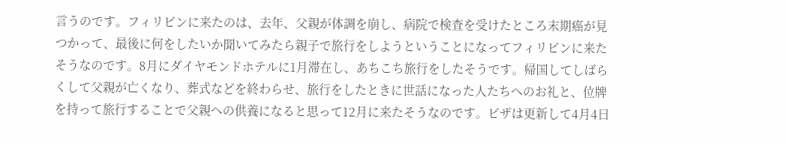言うのです。フィリピンに来たのは、去年、父親が体調を崩し、病院で検査を受けたところ末期癌が見つかって、最後に何をしたいか聞いてみたら親子で旅行をしようということになってフィリピンに来たそうなのです。8月にダイヤモンドホテルに1月滞在し、あちこち旅行をしたそうです。帰国してしばらくして父親が亡くなり、葬式などを終わらせ、旅行をしたときに世話になった人たちへのお礼と、位牌を持って旅行することで父親への供養になると思って12月に来たそうなのです。ビザは更新して4月4日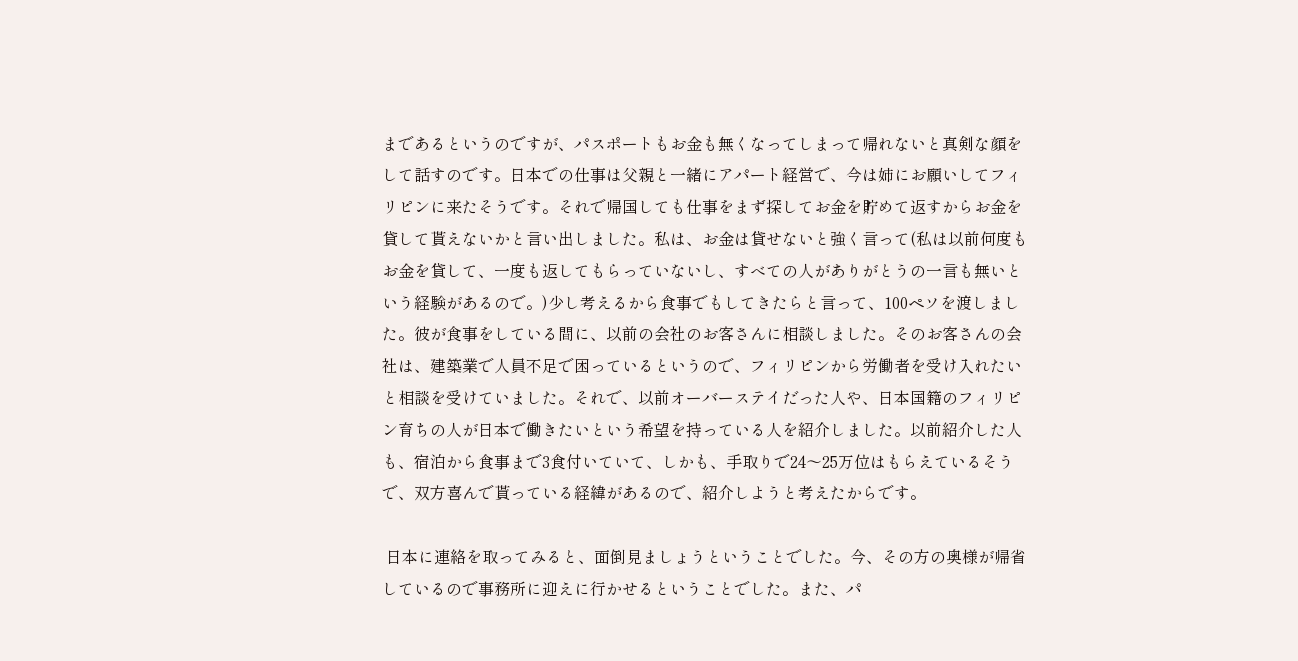まであるというのですが、パスポートもお金も無くなってしまって帰れないと真剣な顔をして話すのです。日本での仕事は父親と一緒にアパート経営で、今は姉にお願いしてフィリピンに来たそうです。それで帰国しても仕事をまず探してお金を貯めて返すからお金を貸して貰えないかと言い出しました。私は、お金は貸せないと強く言って(私は以前何度もお金を貸して、一度も返してもらっていないし、すべての人がありがとうの一言も無いという経験があるので。)少し考えるから食事でもしてきたらと言って、100ペソを渡しました。彼が食事をしている間に、以前の会社のお客さんに相談しました。そのお客さんの会社は、建築業で人員不足で困っているというので、フィリピンから労働者を受け入れたいと相談を受けていました。それで、以前オーバーステイだった人や、日本国籍のフィリピン育ちの人が日本で働きたいという希望を持っている人を紹介しました。以前紹介した人も、宿泊から食事まで3食付いていて、しかも、手取りで24〜25万位はもらえているそうで、双方喜んで貰っている経緯があるので、紹介しようと考えたからです。

 日本に連絡を取ってみると、面倒見ましょうということでした。今、その方の奥様が帰省しているので事務所に迎えに行かせるということでした。また、パ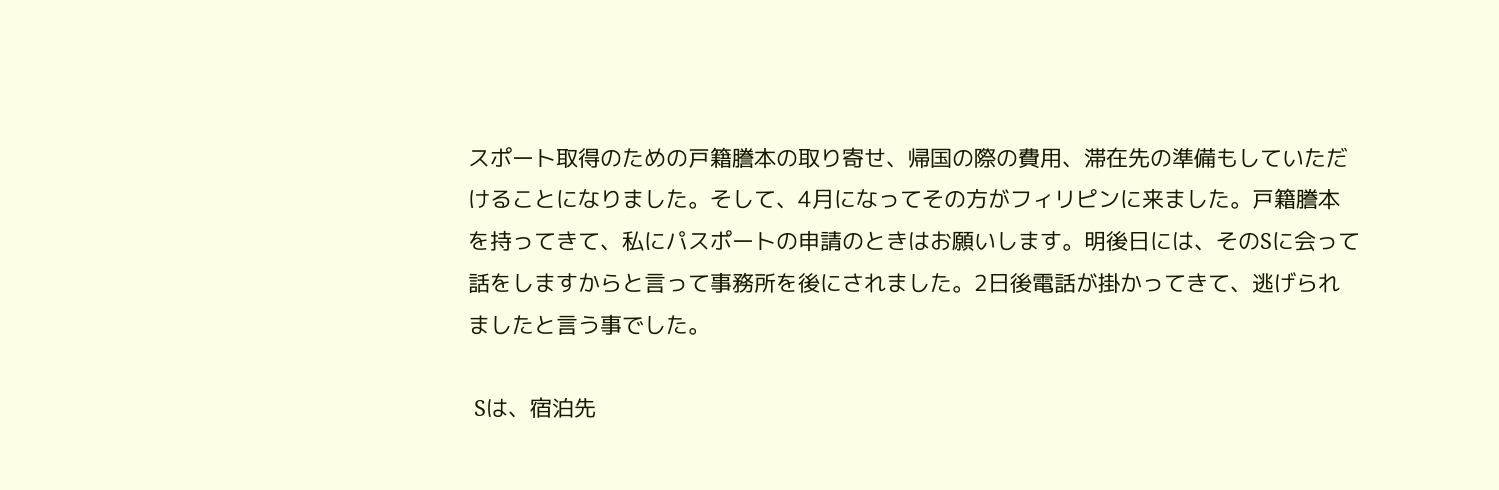スポート取得のための戸籍謄本の取り寄せ、帰国の際の費用、滞在先の準備もしていただけることになりました。そして、4月になってその方がフィリピンに来ました。戸籍謄本を持ってきて、私にパスポートの申請のときはお願いします。明後日には、そのSに会って話をしますからと言って事務所を後にされました。2日後電話が掛かってきて、逃げられましたと言う事でした。

 Sは、宿泊先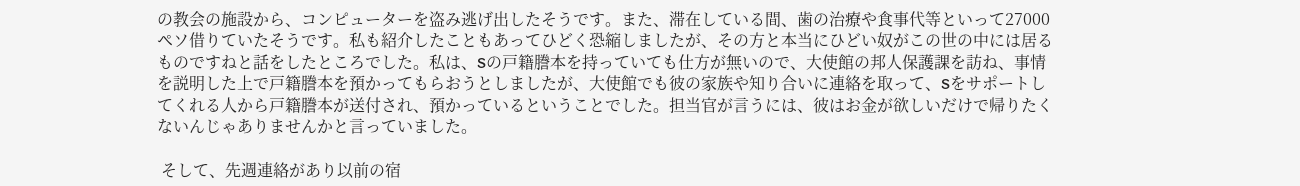の教会の施設から、コンピューターを盗み逃げ出したそうです。また、滞在している間、歯の治療や食事代等といって27000ペソ借りていたそうです。私も紹介したこともあってひどく恐縮しましたが、その方と本当にひどい奴がこの世の中には居るものですねと話をしたところでした。私は、Sの戸籍謄本を持っていても仕方が無いので、大使館の邦人保護課を訪ね、事情を説明した上で戸籍謄本を預かってもらおうとしましたが、大使館でも彼の家族や知り合いに連絡を取って、Sをサポートしてくれる人から戸籍謄本が送付され、預かっているということでした。担当官が言うには、彼はお金が欲しいだけで帰りたくないんじゃありませんかと言っていました。

 そして、先週連絡があり以前の宿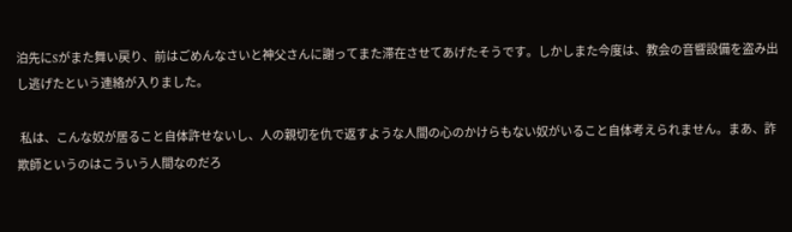泊先にSがまた舞い戻り、前はごめんなさいと神父さんに謝ってまた滞在させてあげたそうです。しかしまた今度は、教会の音響設備を盗み出し逃げたという連絡が入りました。

 私は、こんな奴が居ること自体許せないし、人の親切を仇で返すような人間の心のかけらもない奴がいること自体考えられません。まあ、詐欺師というのはこういう人間なのだろ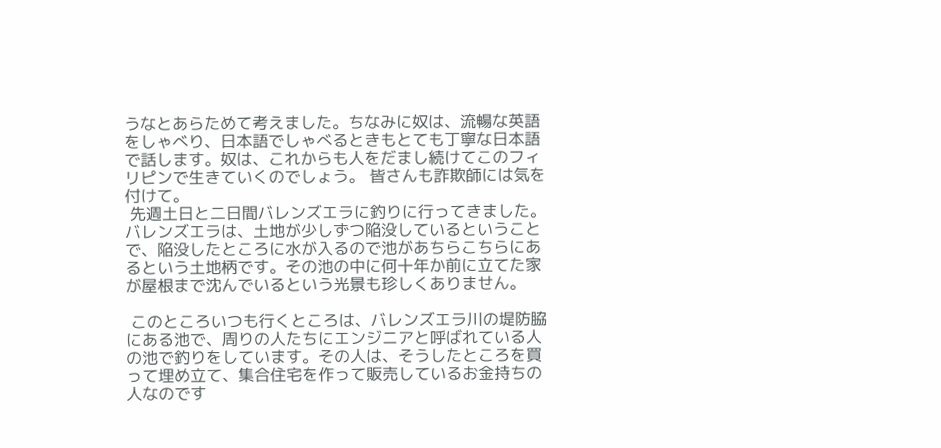うなとあらためて考えました。ちなみに奴は、流暢な英語をしゃべり、日本語でしゃべるときもとても丁寧な日本語で話します。奴は、これからも人をだまし続けてこのフィリピンで生きていくのでしょう。 皆さんも詐欺師には気を付けて。
 先週土日と二日間バレンズエラに釣りに行ってきました。バレンズエラは、土地が少しずつ陥没しているということで、陥没したところに水が入るので池があちらこちらにあるという土地柄です。その池の中に何十年か前に立てた家が屋根まで沈んでいるという光景も珍しくありません。

 このところいつも行くところは、バレンズエラ川の堤防脇にある池で、周りの人たちにエンジニアと呼ばれている人の池で釣りをしています。その人は、そうしたところを買って埋め立て、集合住宅を作って販売しているお金持ちの人なのです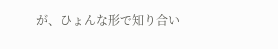が、ひょんな形で知り合い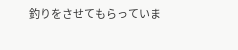釣りをさせてもらっていま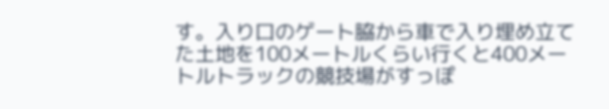す。入り口のゲート脇から車で入り埋め立てた土地を100メートルくらい行くと400メートルトラックの競技場がすっぽ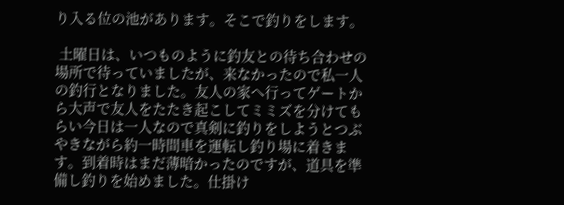り入る位の池があります。そこで釣りをします。

 土曜日は、いつものように釣友との待ち合わせの場所で待っていましたが、来なかったので私一人の釣行となりました。友人の家へ行ってゲートから大声で友人をたたき起こしてミミズを分けてもらい今日は一人なので真剣に釣りをしようとつぶやきながら約一時間車を運転し釣り場に着きます。到着時はまだ薄暗かったのですが、道具を準備し釣りを始めました。仕掛け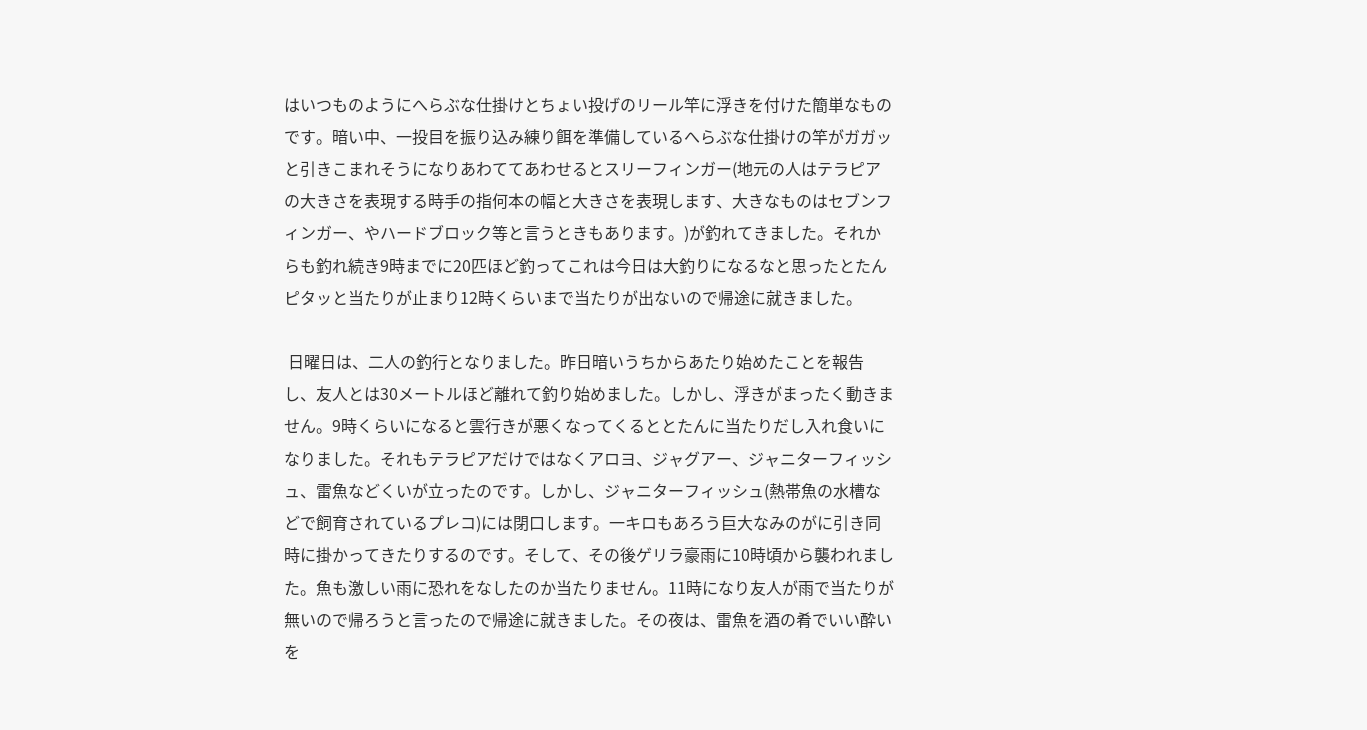はいつものようにへらぶな仕掛けとちょい投げのリール竿に浮きを付けた簡単なものです。暗い中、一投目を振り込み練り餌を準備しているへらぶな仕掛けの竿がガガッと引きこまれそうになりあわててあわせるとスリーフィンガー(地元の人はテラピアの大きさを表現する時手の指何本の幅と大きさを表現します、大きなものはセブンフィンガー、やハードブロック等と言うときもあります。)が釣れてきました。それからも釣れ続き9時までに20匹ほど釣ってこれは今日は大釣りになるなと思ったとたんピタッと当たりが止まり12時くらいまで当たりが出ないので帰途に就きました。

 日曜日は、二人の釣行となりました。昨日暗いうちからあたり始めたことを報告し、友人とは30メートルほど離れて釣り始めました。しかし、浮きがまったく動きません。9時くらいになると雲行きが悪くなってくるととたんに当たりだし入れ食いになりました。それもテラピアだけではなくアロヨ、ジャグアー、ジャニターフィッシュ、雷魚などくいが立ったのです。しかし、ジャニターフィッシュ(熱帯魚の水槽などで飼育されているプレコ)には閉口します。一キロもあろう巨大なみのがに引き同時に掛かってきたりするのです。そして、その後ゲリラ豪雨に10時頃から襲われました。魚も激しい雨に恐れをなしたのか当たりません。11時になり友人が雨で当たりが無いので帰ろうと言ったので帰途に就きました。その夜は、雷魚を酒の肴でいい酔いを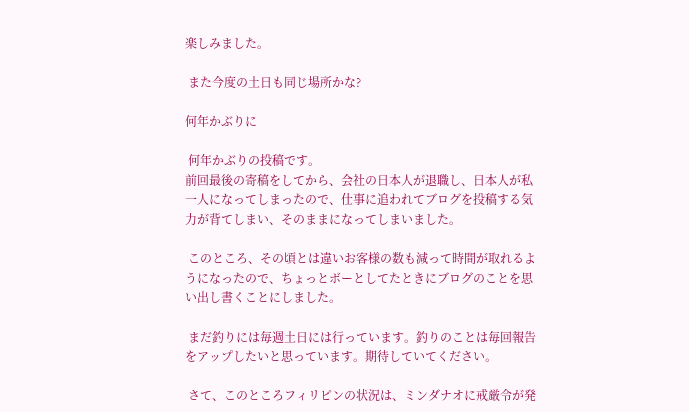楽しみました。

 また今度の土日も同じ場所かな?

何年かぶりに

 何年かぶりの投稿です。
前回最後の寄稿をしてから、会社の日本人が退職し、日本人が私一人になってしまったので、仕事に追われてブログを投稿する気力が背てしまい、そのままになってしまいました。

 このところ、その頃とは違いお客様の数も減って時間が取れるようになったので、ちょっとボーとしてたときにブログのことを思い出し書くことにしました。

 まだ釣りには毎週土日には行っています。釣りのことは毎回報告をアップしたいと思っています。期待していてください。

 さて、このところフィリピンの状況は、ミンダナオに戒厳令が発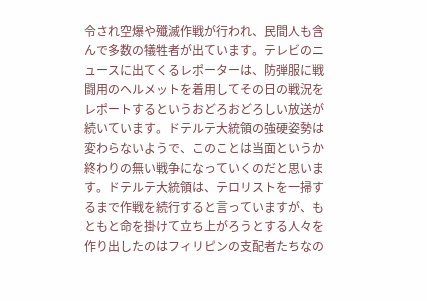令され空爆や殲滅作戦が行われ、民間人も含んで多数の犠牲者が出ています。テレビのニュースに出てくるレポーターは、防弾服に戦闘用のヘルメットを着用してその日の戦況をレポートするというおどろおどろしい放送が続いています。ドテルテ大統領の強硬姿勢は変わらないようで、このことは当面というか終わりの無い戦争になっていくのだと思います。ドテルテ大統領は、テロリストを一掃するまで作戦を続行すると言っていますが、もともと命を掛けて立ち上がろうとする人々を作り出したのはフィリピンの支配者たちなの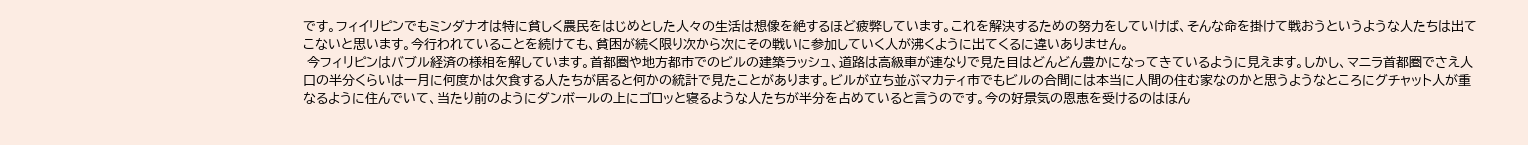です。フィイリピンでもミンダナオは特に貧しく農民をはじめとした人々の生活は想像を絶するほど疲弊しています。これを解決するための努力をしていけば、そんな命を掛けて戦おうというような人たちは出てこないと思います。今行われていることを続けても、貧困が続く限り次から次にその戦いに参加していく人が沸くように出てくるに違いありません。
 今フィリピンはバブル経済の様相を解しています。首都圏や地方都市でのビルの建築ラッシュ、道路は高級車が連なりで見た目はどんどん豊かになってきているように見えます。しかし、マニラ首都圏でさえ人口の半分くらいは一月に何度かは欠食する人たちが居ると何かの統計で見たことがあります。ビルが立ち並ぶマカティ市でもビルの合間には本当に人間の住む家なのかと思うようなところにグチャット人が重なるように住んでいて、当たり前のようにダンボールの上にゴロッと寝るような人たちが半分を占めていると言うのです。今の好景気の恩恵を受けるのはほん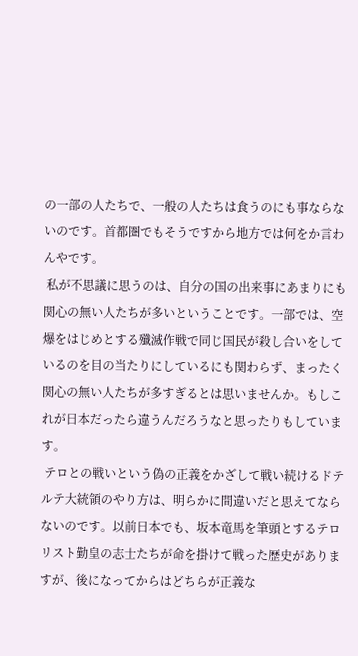の一部の人たちで、一般の人たちは食うのにも事ならないのです。首都圏でもそうですから地方では何をか言わんやです。
 私が不思議に思うのは、自分の国の出来事にあまりにも関心の無い人たちが多いということです。一部では、空爆をはじめとする殲滅作戦で同じ国民が殺し合いをしているのを目の当たりにしているにも関わらず、まったく関心の無い人たちが多すぎるとは思いませんか。もしこれが日本だったら違うんだろうなと思ったりもしています。
 テロとの戦いという偽の正義をかざして戦い続けるドテルテ大統領のやり方は、明らかに間違いだと思えてならないのです。以前日本でも、坂本竜馬を筆頭とするテロリスト勤皇の志士たちが命を掛けて戦った歴史がありますが、後になってからはどちらが正義な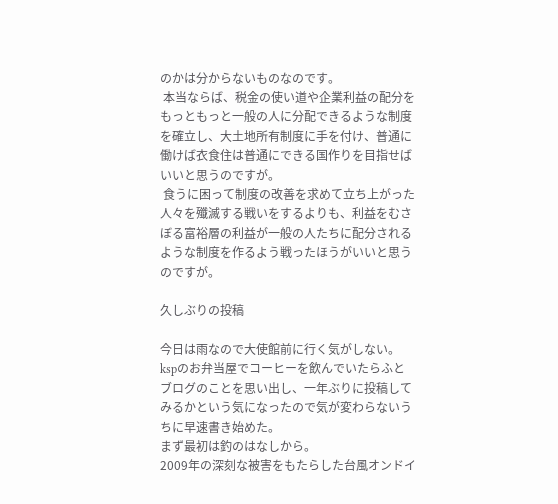のかは分からないものなのです。
 本当ならば、税金の使い道や企業利益の配分をもっともっと一般の人に分配できるような制度を確立し、大土地所有制度に手を付け、普通に働けば衣食住は普通にできる国作りを目指せばいいと思うのですが。
 食うに困って制度の改善を求めて立ち上がった人々を殲滅する戦いをするよりも、利益をむさぼる富裕層の利益が一般の人たちに配分されるような制度を作るよう戦ったほうがいいと思うのですが。

久しぶりの投稿

今日は雨なので大使館前に行く気がしない。 kspのお弁当屋でコーヒーを飲んでいたらふとブログのことを思い出し、一年ぶりに投稿してみるかという気になったので気が変わらないうちに早速書き始めた。
まず最初は釣のはなしから。
2009年の深刻な被害をもたらした台風オンドイ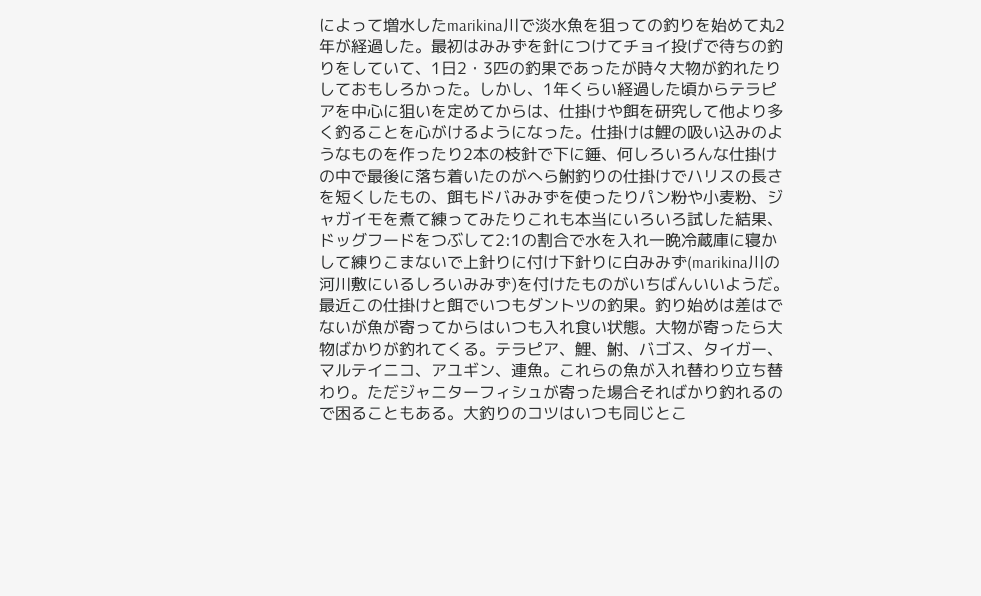によって増水したmarikina川で淡水魚を狙っての釣りを始めて丸2年が経過した。最初はみみずを針につけてチョイ投げで待ちの釣りをしていて、1日2・3匹の釣果であったが時々大物が釣れたりしておもしろかった。しかし、1年くらい経過した頃からテラピアを中心に狙いを定めてからは、仕掛けや餌を研究して他より多く釣ることを心がけるようになった。仕掛けは鯉の吸い込みのようなものを作ったり2本の枝針で下に錘、何しろいろんな仕掛けの中で最後に落ち着いたのがへら鮒釣りの仕掛けでハリスの長さを短くしたもの、餌もドバみみずを使ったりパン粉や小麦粉、ジャガイモを煮て練ってみたりこれも本当にいろいろ試した結果、ドッグフードをつぶして2:1の割合で水を入れ一晩冷蔵庫に寝かして練りこまないで上針りに付け下針りに白みみず(marikina川の河川敷にいるしろいみみず)を付けたものがいちばんいいようだ。
最近この仕掛けと餌でいつもダントツの釣果。釣り始めは差はでないが魚が寄ってからはいつも入れ食い状態。大物が寄ったら大物ばかりが釣れてくる。テラピア、鯉、鮒、バゴス、タイガー、マルテイニコ、アユギン、連魚。これらの魚が入れ替わり立ち替わり。ただジャニターフィシュが寄った場合そればかり釣れるので困ることもある。大釣りのコツはいつも同じとこ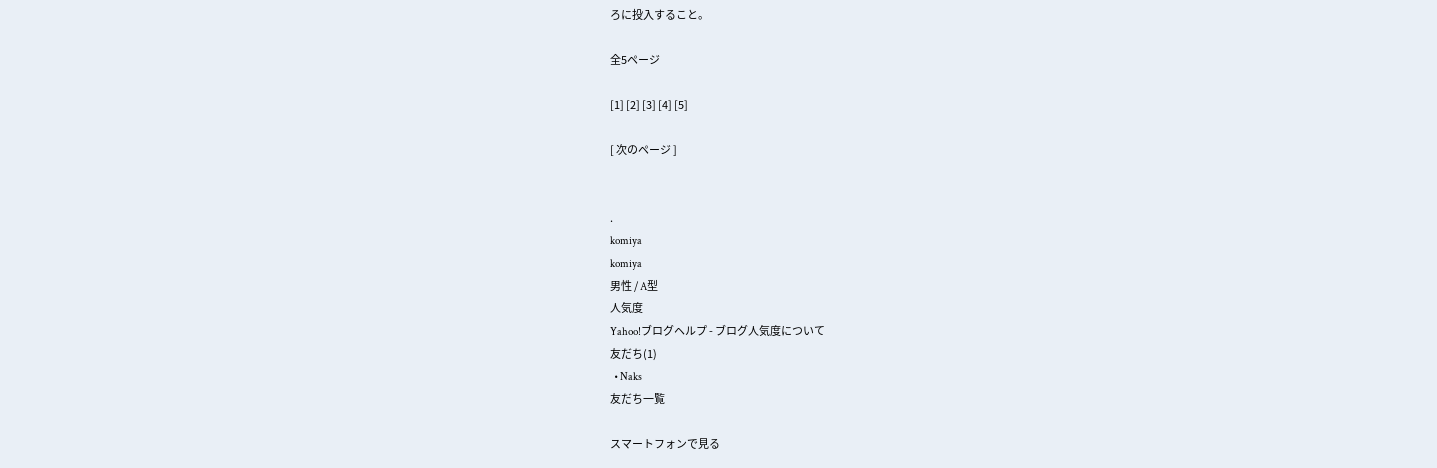ろに投入すること。

全5ページ

[1] [2] [3] [4] [5]

[ 次のページ ]


.
komiya
komiya
男性 / A型
人気度
Yahoo!ブログヘルプ - ブログ人気度について
友だち(1)
  • Naks
友だち一覧

スマートフォンで見る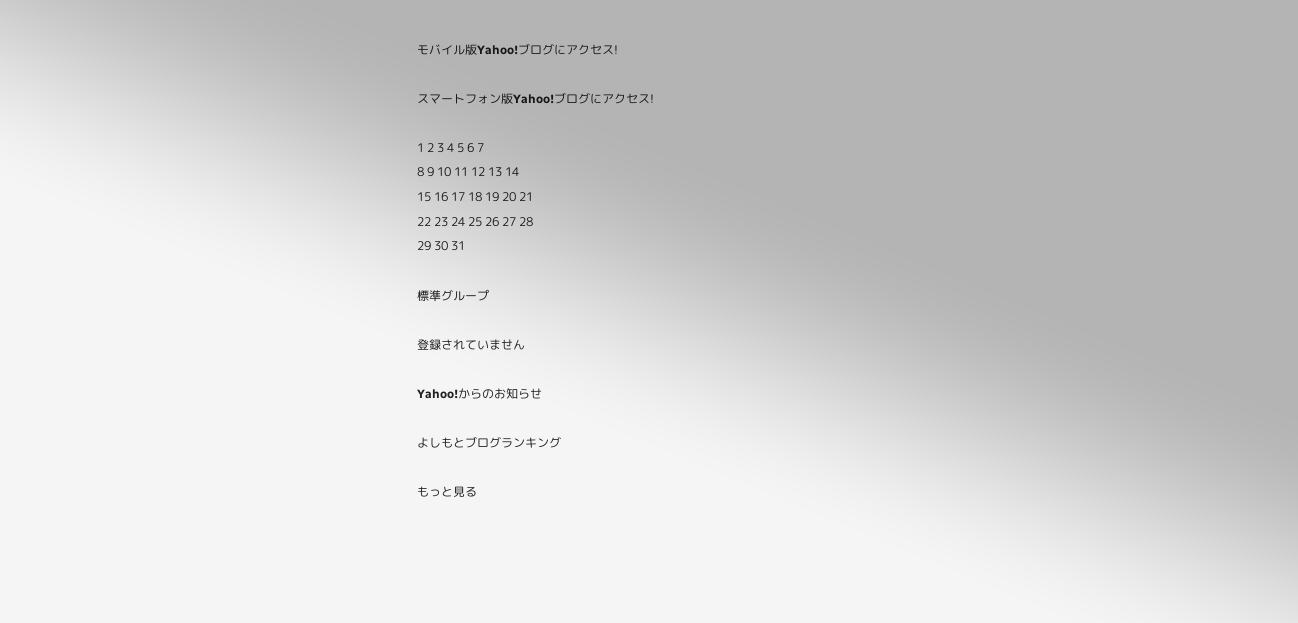モバイル版Yahoo!ブログにアクセス!

スマートフォン版Yahoo!ブログにアクセス!

1 2 3 4 5 6 7
8 9 10 11 12 13 14
15 16 17 18 19 20 21
22 23 24 25 26 27 28
29 30 31

標準グループ

登録されていません

Yahoo!からのお知らせ

よしもとブログランキング

もっと見る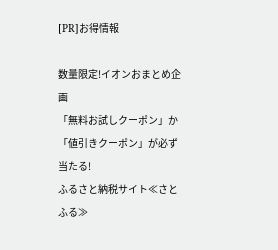[PR]お得情報

数量限定!イオンおまとめ企画
「無料お試しクーポン」か
「値引きクーポン」が必ず当たる!
ふるさと納税サイト≪さとふる≫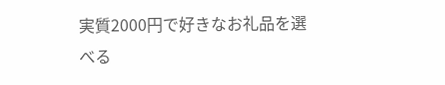実質2000円で好きなお礼品を選べる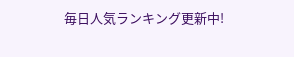毎日人気ランキング更新中!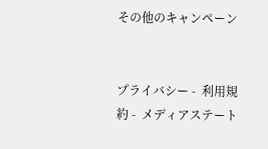その他のキャンペーン


プライバシー -  利用規約 -  メディアステート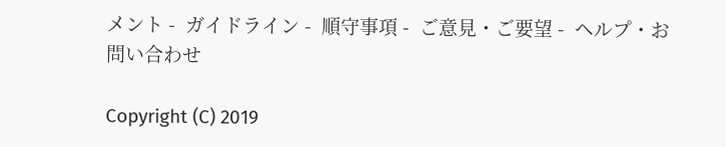メント -  ガイドライン -  順守事項 -  ご意見・ご要望 -  ヘルプ・お問い合わせ

Copyright (C) 2019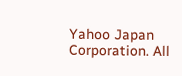Yahoo Japan Corporation. All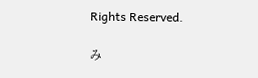Rights Reserved.

み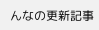んなの更新記事